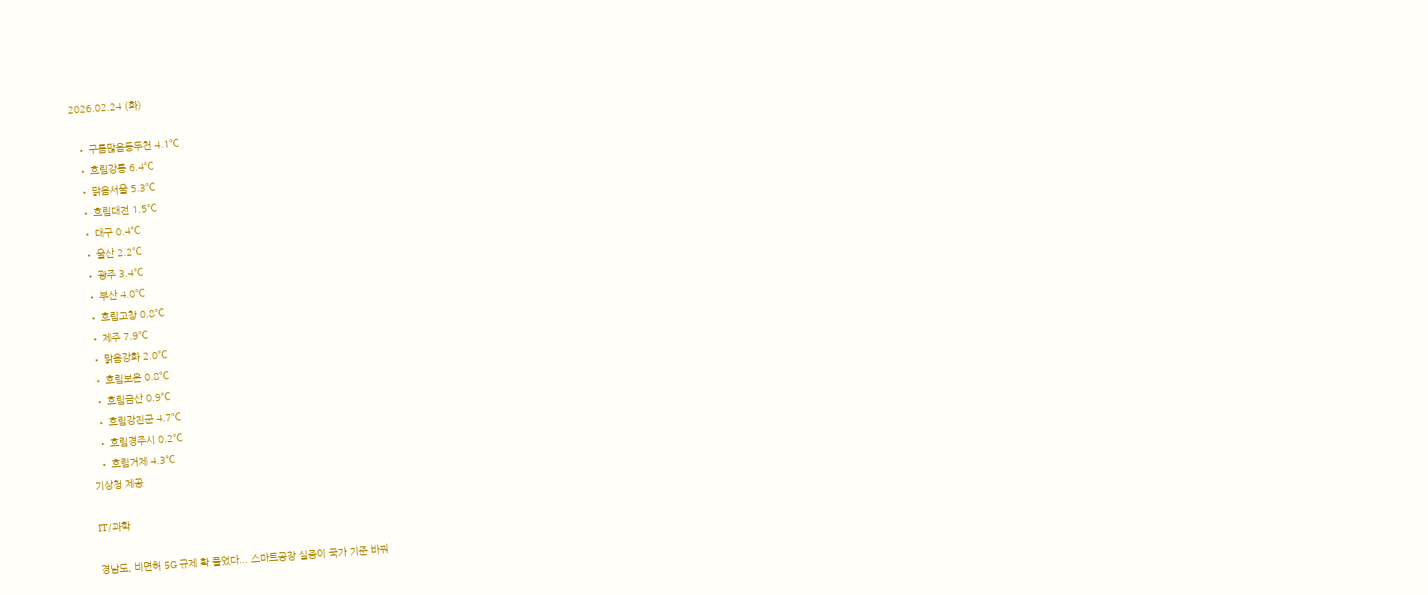2026.02.24 (화)

  • 구름많음동두천 4.1℃
  • 흐림강릉 6.4℃
  • 맑음서울 5.3℃
  • 흐림대전 1.5℃
  • 대구 0.4℃
  • 울산 2.2℃
  • 광주 3.4℃
  • 부산 4.0℃
  • 흐림고창 0.8℃
  • 제주 7.9℃
  • 맑음강화 2.0℃
  • 흐림보은 0.8℃
  • 흐림금산 0.9℃
  • 흐림강진군 4.7℃
  • 흐림경주시 0.2℃
  • 흐림거제 4.3℃
기상청 제공

IT/과학

경남도, 비면허 5G 규제 확 풀었다... 스마트공장 실증이 국가 기준 바꿔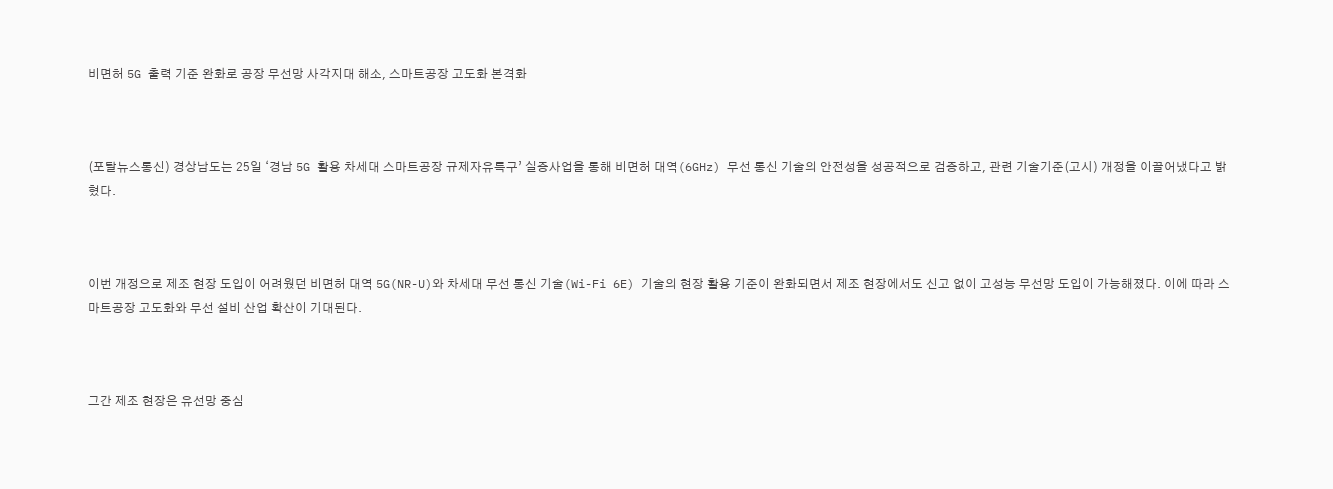비면허 5G 출력 기준 완화로 공장 무선망 사각지대 해소, 스마트공장 고도화 본격화



(포탈뉴스통신) 경상남도는 25일 ‘경남 5G 활용 차세대 스마트공장 규제자유특구’ 실증사업을 통해 비면허 대역(6GHz) 무선 통신 기술의 안전성을 성공적으로 검증하고, 관련 기술기준(고시) 개정을 이끌어냈다고 밝혔다.



이번 개정으로 제조 현장 도입이 어려웠던 비면허 대역 5G(NR-U)와 차세대 무선 통신 기술(Wi-Fi 6E) 기술의 현장 활용 기준이 완화되면서 제조 현장에서도 신고 없이 고성능 무선망 도입이 가능해졌다. 이에 따라 스마트공장 고도화와 무선 설비 산업 확산이 기대된다.



그간 제조 현장은 유선망 중심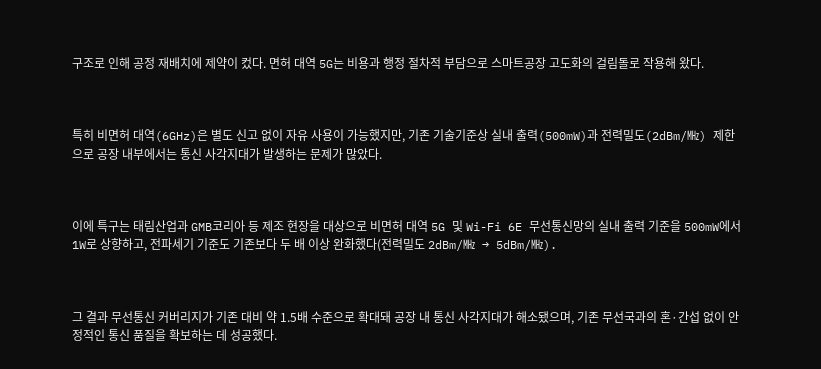구조로 인해 공정 재배치에 제약이 컸다. 면허 대역 5G는 비용과 행정 절차적 부담으로 스마트공장 고도화의 걸림돌로 작용해 왔다.



특히 비면허 대역(6GHz)은 별도 신고 없이 자유 사용이 가능했지만, 기존 기술기준상 실내 출력(500mW)과 전력밀도(2dBm/㎒) 제한으로 공장 내부에서는 통신 사각지대가 발생하는 문제가 많았다.



이에 특구는 태림산업과 GMB코리아 등 제조 현장을 대상으로 비면허 대역 5G 및 Wi-Fi 6E 무선통신망의 실내 출력 기준을 500mW에서 1W로 상향하고, 전파세기 기준도 기존보다 두 배 이상 완화했다(전력밀도 2dBm/㎒ → 5dBm/㎒).



그 결과 무선통신 커버리지가 기존 대비 약 1.5배 수준으로 확대돼 공장 내 통신 사각지대가 해소됐으며, 기존 무선국과의 혼·간섭 없이 안정적인 통신 품질을 확보하는 데 성공했다.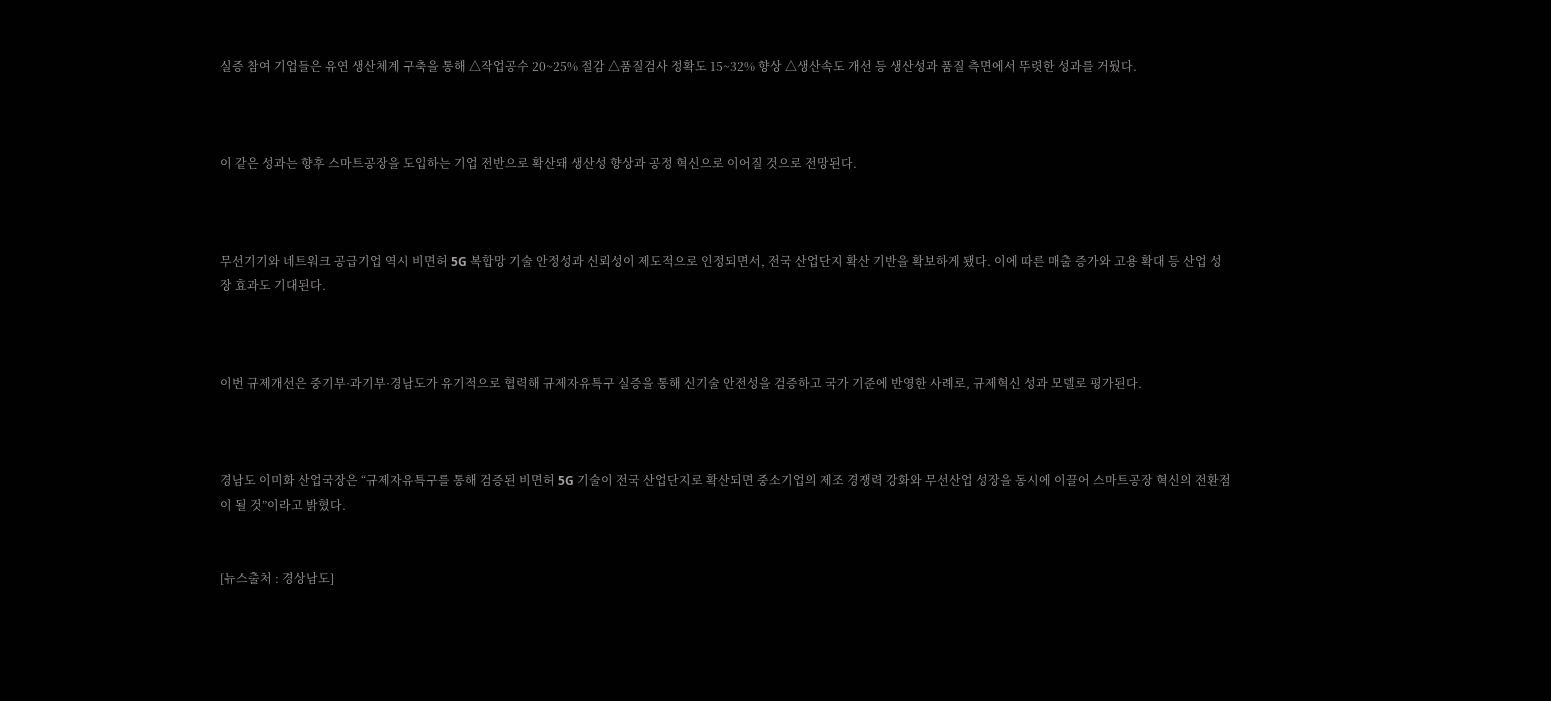실증 참여 기업들은 유연 생산체계 구축을 통해 △작업공수 20~25% 절감 △품질검사 정확도 15~32% 향상 △생산속도 개선 등 생산성과 품질 측면에서 뚜렷한 성과를 거뒀다.



이 같은 성과는 향후 스마트공장을 도입하는 기업 전반으로 확산돼 생산성 향상과 공정 혁신으로 이어질 것으로 전망된다.



무선기기와 네트워크 공급기업 역시 비면허 5G 복합망 기술 안정성과 신뢰성이 제도적으로 인정되면서, 전국 산업단지 확산 기반을 확보하게 됐다. 이에 따른 매출 증가와 고용 확대 등 산업 성장 효과도 기대된다.



이번 규제개선은 중기부·과기부·경남도가 유기적으로 협력해 규제자유특구 실증을 통해 신기술 안전성을 검증하고 국가 기준에 반영한 사례로, 규제혁신 성과 모델로 평가된다.



경남도 이미화 산업국장은 “규제자유특구를 통해 검증된 비면허 5G 기술이 전국 산업단지로 확산되면 중소기업의 제조 경쟁력 강화와 무선산업 성장을 동시에 이끌어 스마트공장 혁신의 전환점이 될 것”이라고 밝혔다.


[뉴스출처 : 경상남도]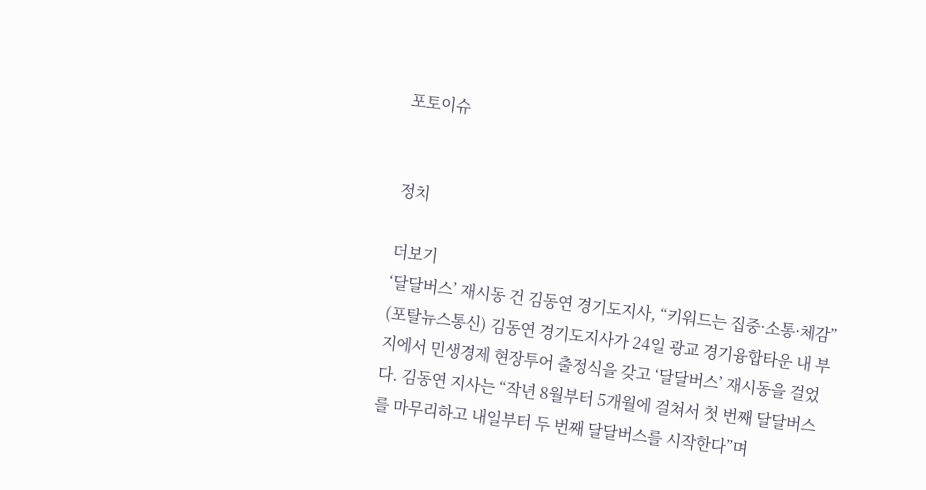포토이슈


정치

더보기
‘달달버스’ 재시동 건 김동연 경기도지사, “키워드는 집중·소통·체감” (포탈뉴스통신) 김동연 경기도지사가 24일 광교 경기융합타운 내 부지에서 민생경제 현장투어 출정식을 갖고 ‘달달버스’ 재시동을 걸었다. 김동연 지사는 “작년 8월부터 5개월에 걸쳐서 첫 번째 달달버스를 마무리하고 내일부터 두 번째 달달버스를 시작한다”며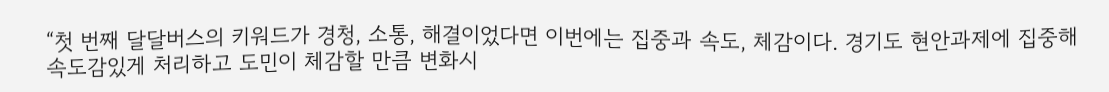“첫 번째 달달버스의 키워드가 경청, 소통, 해결이었다면 이번에는 집중과 속도, 체감이다. 경기도 현안과제에 집중해 속도감있게 처리하고 도민이 체감할 만큼 변화시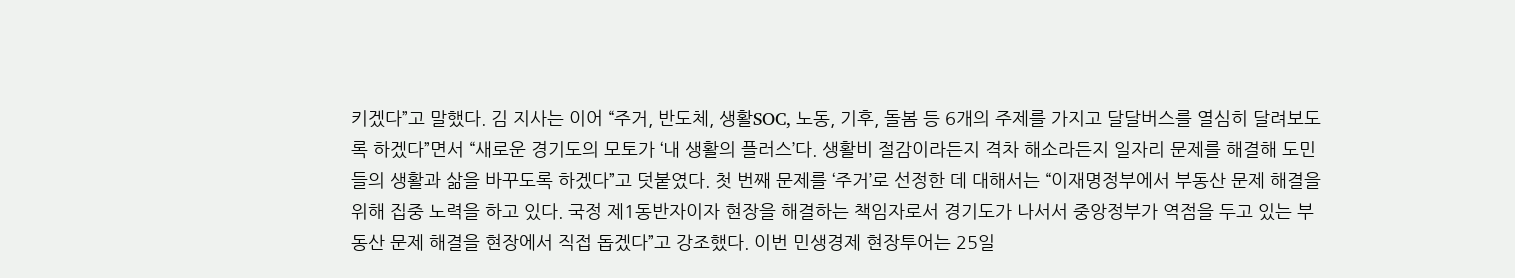키겠다”고 말했다. 김 지사는 이어 “주거, 반도체, 생활SOC, 노동, 기후, 돌봄 등 6개의 주제를 가지고 달달버스를 열심히 달려보도록 하겠다”면서 “새로운 경기도의 모토가 ‘내 생활의 플러스’다. 생활비 절감이라든지 격차 해소라든지 일자리 문제를 해결해 도민들의 생활과 삶을 바꾸도록 하겠다”고 덧붙였다. 첫 번째 문제를 ‘주거’로 선정한 데 대해서는 “이재명정부에서 부동산 문제 해결을 위해 집중 노력을 하고 있다. 국정 제1동반자이자 현장을 해결하는 책임자로서 경기도가 나서서 중앙정부가 역점을 두고 있는 부동산 문제 해결을 현장에서 직접 돕겠다”고 강조했다. 이번 민생경제 현장투어는 25일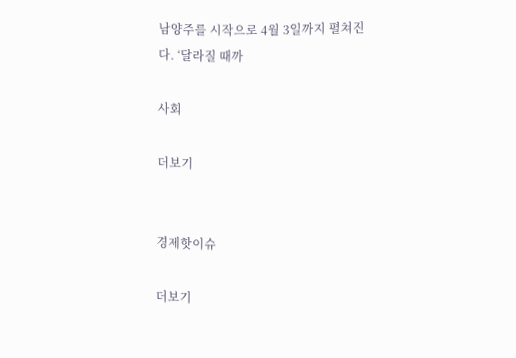남양주를 시작으로 4월 3일까지 펼쳐진다. ‘달라질 때까

사회

더보기


경제핫이슈

더보기